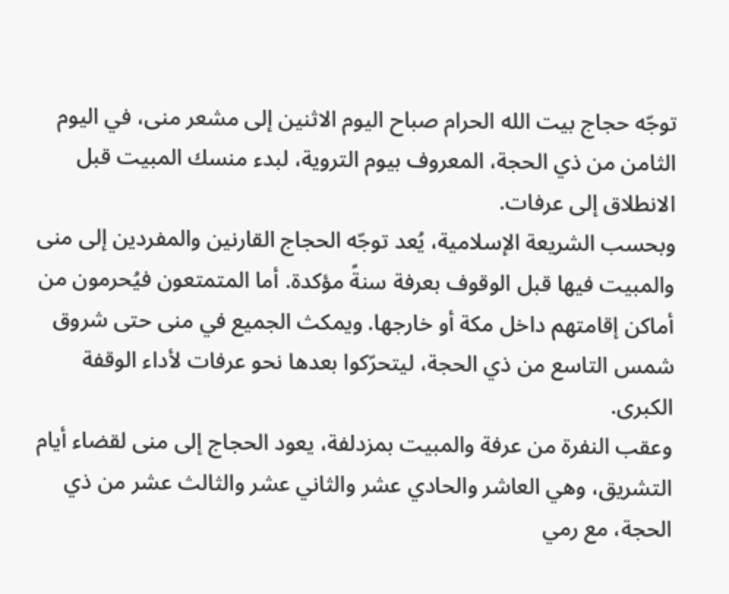توجّه حجاج بيت الله الحرام صباح اليوم الاثنين إلى مشعر منى، في اليوم الثامن من ذي الحجة، المعروف بيوم التروية، لبدء منسك المبيت قبل الانطلاق إلى عرفات.
وبحسب الشريعة الإسلامية، يُعد توجّه الحجاج القارنين والمفردين إلى منى والمبيت فيها قبل الوقوف بعرفة سنةً مؤكدة. أما المتمتعون فيُحرمون من أماكن إقامتهم داخل مكة أو خارجها. ويمكث الجميع في منى حتى شروق شمس التاسع من ذي الحجة، ليتحرّكوا بعدها نحو عرفات لأداء الوقفة الكبرى.
وعقب النفرة من عرفة والمبيت بمزدلفة، يعود الحجاج إلى منى لقضاء أيام التشريق، وهي العاشر والحادي عشر والثاني عشر والثالث عشر من ذي الحجة، مع رمي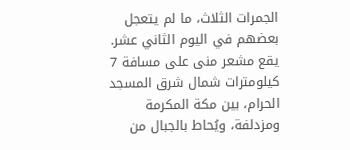الجمرات الثلاث، ما لم يتعجل بعضهم في اليوم الثاني عشر.
يقع مشعر منى على مسافة 7 كيلومترات شمال شرق المسجد الحرام، بين مكة المكرمة ومزدلفة، ويُحاط بالجبال من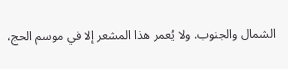الشمال والجنوب. ولا يُعمر هذا المشعر إلا في موسم الحج،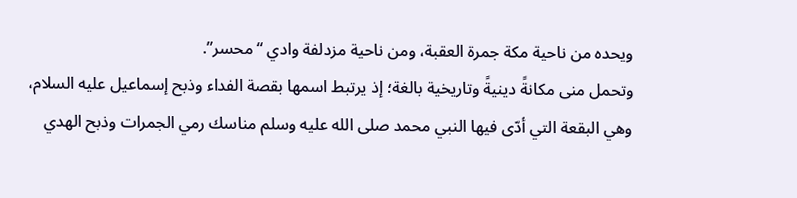ويحده من ناحية مكة جمرة العقبة، ومن ناحية مزدلفة وادي “محسر”.
وتحمل منى مكانةً دينيةً وتاريخية بالغة؛ إذ يرتبط اسمها بقصة الفداء وذبح إسماعيل عليه السلام، وهي البقعة التي أدّى فيها النبي محمد صلى الله عليه وسلم مناسك رمي الجمرات وذبح الهدي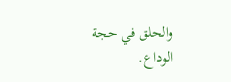والحلق في حجة الوداع.